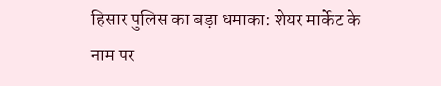हिसार पुलिस का बड़ा धमाका: शेयर मार्केट के नाम पर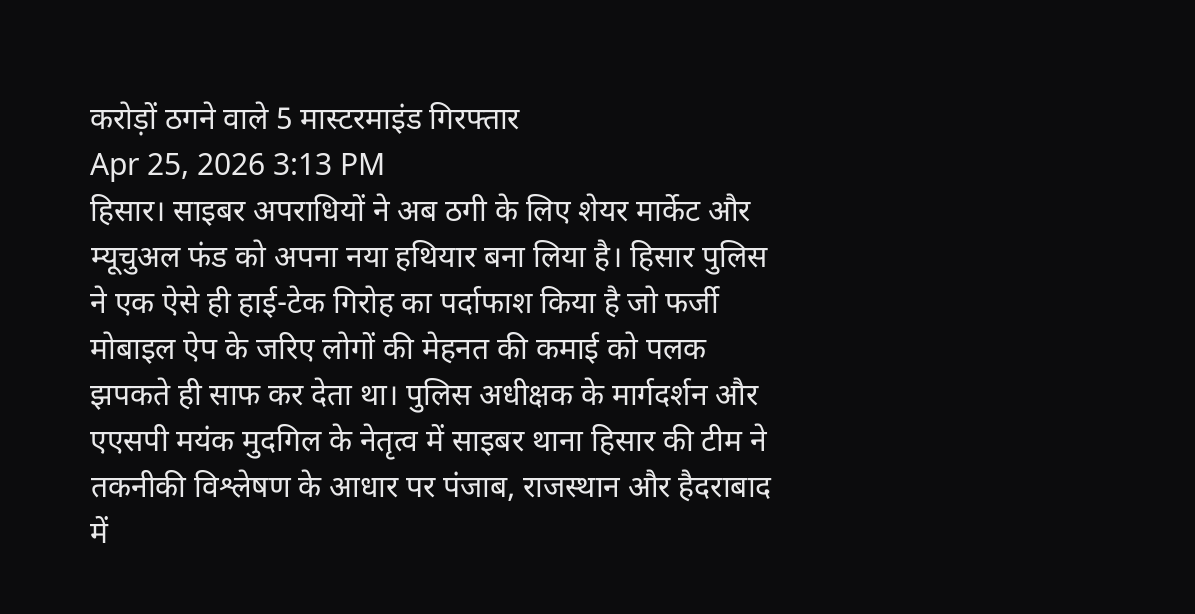करोड़ों ठगने वाले 5 मास्टरमाइंड गिरफ्तार
Apr 25, 2026 3:13 PM
हिसार। साइबर अपराधियों ने अब ठगी के लिए शेयर मार्केट और म्यूचुअल फंड को अपना नया हथियार बना लिया है। हिसार पुलिस ने एक ऐसे ही हाई-टेक गिरोह का पर्दाफाश किया है जो फर्जी मोबाइल ऐप के जरिए लोगों की मेहनत की कमाई को पलक झपकते ही साफ कर देता था। पुलिस अधीक्षक के मार्गदर्शन और एएसपी मयंक मुदगिल के नेतृत्व में साइबर थाना हिसार की टीम ने तकनीकी विश्लेषण के आधार पर पंजाब, राजस्थान और हैदराबाद में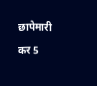छापेमारी कर 5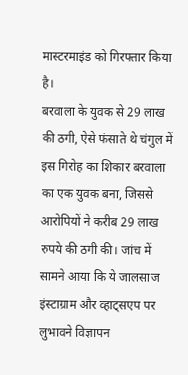मास्टरमाइंड को गिरफ्तार किया है।
बरवाला के युवक से 29 लाख की ठगी, ऐसे फंसाते थे चंगुल में
इस गिरोह का शिकार बरवाला का एक युवक बना, जिससे आरोपियों ने करीब 29 लाख रुपये की ठगी की। जांच में सामने आया कि ये जालसाज इंस्टाग्राम और व्हाट्सएप पर लुभावने विज्ञापन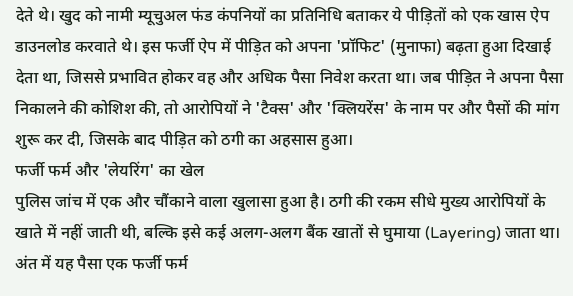देते थे। खुद को नामी म्यूचुअल फंड कंपनियों का प्रतिनिधि बताकर ये पीड़ितों को एक खास ऐप डाउनलोड करवाते थे। इस फर्जी ऐप में पीड़ित को अपना 'प्रॉफिट' (मुनाफा) बढ़ता हुआ दिखाई देता था, जिससे प्रभावित होकर वह और अधिक पैसा निवेश करता था। जब पीड़ित ने अपना पैसा निकालने की कोशिश की, तो आरोपियों ने 'टैक्स' और 'क्लियरेंस' के नाम पर और पैसों की मांग शुरू कर दी, जिसके बाद पीड़ित को ठगी का अहसास हुआ।
फर्जी फर्म और 'लेयरिंग' का खेल
पुलिस जांच में एक और चौंकाने वाला खुलासा हुआ है। ठगी की रकम सीधे मुख्य आरोपियों के खाते में नहीं जाती थी, बल्कि इसे कई अलग-अलग बैंक खातों से घुमाया (Layering) जाता था। अंत में यह पैसा एक फर्जी फर्म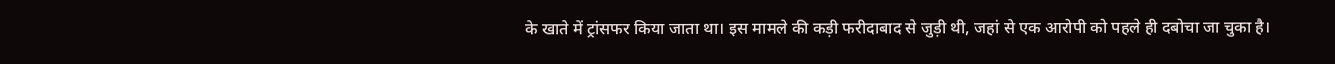के खाते में ट्रांसफर किया जाता था। इस मामले की कड़ी फरीदाबाद से जुड़ी थी, जहां से एक आरोपी को पहले ही दबोचा जा चुका है।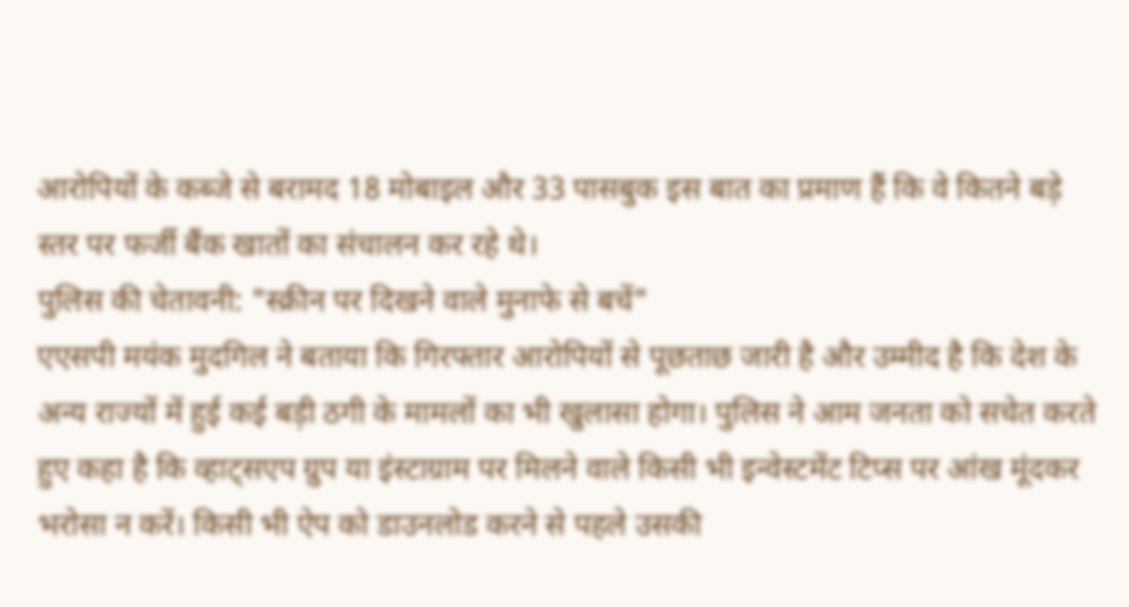आरोपियों के कब्जे से बरामद 18 मोबाइल और 33 पासबुक इस बात का प्रमाण हैं कि वे कितने बड़े स्तर पर फर्जी बैंक खातों का संचालन कर रहे थे।
पुलिस की चेतावनी: "स्क्रीन पर दिखने वाले मुनाफे से बचें"
एएसपी मयंक मुदगिल ने बताया कि गिरफ्तार आरोपियों से पूछताछ जारी है और उम्मीद है कि देश के अन्य राज्यों में हुई कई बड़ी ठगी के मामलों का भी खुलासा होगा। पुलिस ने आम जनता को सचेत करते हुए कहा है कि व्हाट्सएप ग्रुप या इंस्टाग्राम पर मिलने वाले किसी भी इन्वेस्टमेंट टिप्स पर आंख मूंदकर भरोसा न करें। किसी भी ऐप को डाउनलोड करने से पहले उसकी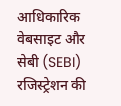आधिकारिक वेबसाइट और सेबी (SEBI) रजिस्ट्रेशन की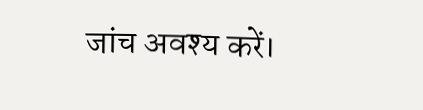जांच अवश्य करें।